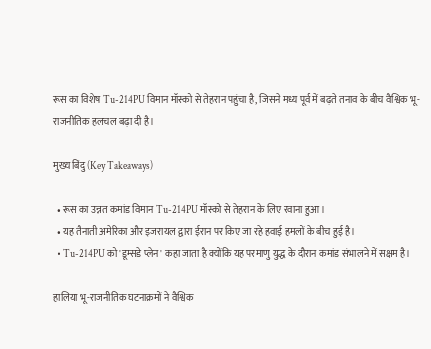रूस का विशेष Tu-214PU विमान मॉस्को से तेहरान पहुंचा है, जिसने मध्य पूर्व में बढ़ते तनाव के बीच वैश्विक भू-राजनीतिक हलचल बढ़ा दी है।

मुख्य बिंदु (Key Takeaways)

  • रूस का उन्नत कमांड विमान Tu-214PU मॉस्को से तेहरान के लिए रवाना हुआ।
  • यह तैनाती अमेरिका और इजरायल द्वारा ईरान पर किए जा रहे हवाई हमलों के बीच हुई है।
  • Tu-214PU को 'डूम्सडे प्लेन' कहा जाता है क्योंकि यह परमाणु युद्ध के दौरान कमांड संभालने में सक्षम है।

हालिया भू-राजनीतिक घटनाक्रमों ने वैश्विक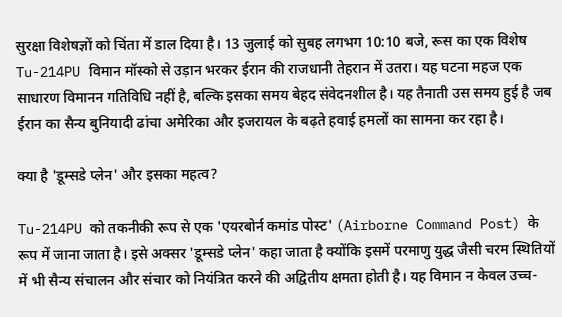सुरक्षा विशेषज्ञों को चिंता में डाल दिया है। 13 जुलाई को सुबह लगभग 10:10 बजे, रूस का एक विशेष Tu-214PU विमान मॉस्को से उड़ान भरकर ईरान की राजधानी तेहरान में उतरा। यह घटना महज एक साधारण विमानन गतिविधि नहीं है, बल्कि इसका समय बेहद संवेदनशील है। यह तैनाती उस समय हुई है जब ईरान का सैन्य बुनियादी ढांचा अमेरिका और इजरायल के बढ़ते हवाई हमलों का सामना कर रहा है।

क्या है 'डूम्सडे प्लेन' और इसका महत्व?

Tu-214PU को तकनीकी रूप से एक 'एयरबोर्न कमांड पोस्ट' (Airborne Command Post) के रूप में जाना जाता है। इसे अक्सर 'डूम्सडे प्लेन' कहा जाता है क्योंकि इसमें परमाणु युद्ध जैसी चरम स्थितियों में भी सैन्य संचालन और संचार को नियंत्रित करने की अद्वितीय क्षमता होती है। यह विमान न केवल उच्च-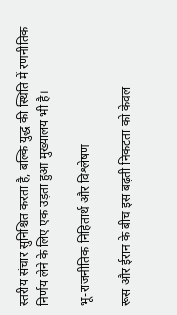स्तरीय संचार सुनिश्चित करता है, बल्कि युद्ध की स्थिति में रणनीतिक निर्णय लेने के लिए एक उड़ता हुआ मुख्यालय भी है।

भू-राजनीतिक निहितार्थ और विश्लेषण

रूस और ईरान के बीच इस बढ़ती निकटता को केवल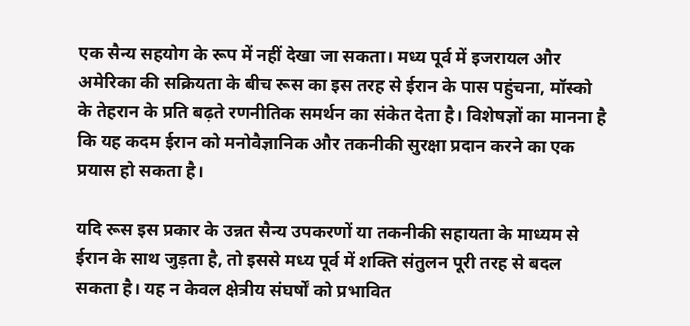एक सैन्य सहयोग के रूप में नहीं देखा जा सकता। मध्य पूर्व में इजरायल और अमेरिका की सक्रियता के बीच रूस का इस तरह से ईरान के पास पहुंचना, मॉस्को के तेहरान के प्रति बढ़ते रणनीतिक समर्थन का संकेत देता है। विशेषज्ञों का मानना है कि यह कदम ईरान को मनोवैज्ञानिक और तकनीकी सुरक्षा प्रदान करने का एक प्रयास हो सकता है।

यदि रूस इस प्रकार के उन्नत सैन्य उपकरणों या तकनीकी सहायता के माध्यम से ईरान के साथ जुड़ता है, तो इससे मध्य पूर्व में शक्ति संतुलन पूरी तरह से बदल सकता है। यह न केवल क्षेत्रीय संघर्षों को प्रभावित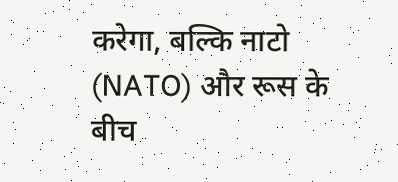करेगा, बल्कि नाटो (NATO) और रूस के बीच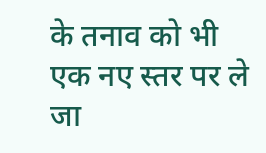के तनाव को भी एक नए स्तर पर ले जा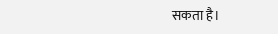सकता है।